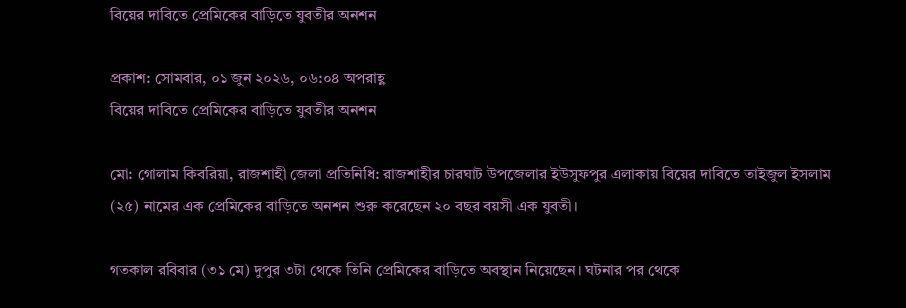বিয়ের দাবিতে প্রেমিকের বাড়িতে যুবতীর অনশন

প্রকাশ: সোমবার, ০১ জুন ২০২৬, ০৬:০৪ অপরাহ্ণ
বিয়ের দাবিতে প্রেমিকের বাড়িতে যুবতীর অনশন

মো: গোলাম কিবরিয়া, রাজশাহী জেলা প্রতিনিধি: রাজশাহীর চারঘাট উপজেলার ইউসুফপুর এলাকায় বিয়ের দাবিতে তাইজুল ইসলাম (২৫) নামের এক প্রেমিকের বাড়িতে অনশন শুরু করেছেন ২০ বছর বয়সী এক যুবতী।

গতকাল রবিবার (৩১ মে) দুপুর ৩টা থেকে তিনি প্রেমিকের বাড়িতে অবস্থান নিয়েছেন। ঘটনার পর থেকে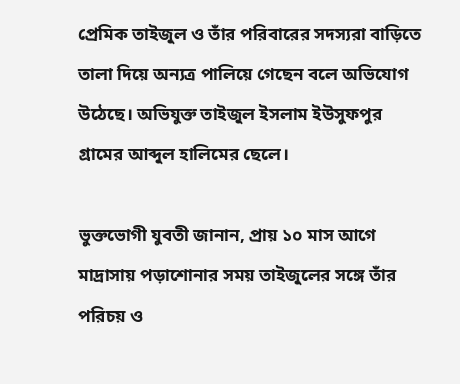প্রেমিক তাইজুল ও তাঁর পরিবারের সদস্যরা বাড়িতে তালা দিয়ে অন্যত্র পালিয়ে গেছেন বলে অভিযোগ উঠেছে। অভিযুক্ত তাইজুল ইসলাম ইউসুফপুর গ্রামের আব্দুল হালিমের ছেলে।

ভুক্তভোগী যুবতী জানান, প্রায় ১০ মাস আগে মাদ্রাসায় পড়াশোনার সময় তাইজুলের সঙ্গে তাঁর পরিচয় ও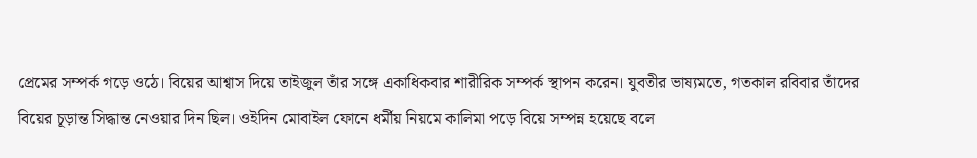প্রেমের সম্পর্ক গড়ে ওঠে। বিয়ের আশ্বাস দিয়ে তাইজুল তাঁর সঙ্গে একাধিকবার শারীরিক সম্পর্ক স্থাপন করেন। যুবতীর ভাষ্যমতে, গতকাল রবিবার তাঁদের বিয়ের চূড়ান্ত সিদ্ধান্ত নেওয়ার দিন ছিল। ওইদিন মোবাইল ফোনে ধর্মীয় নিয়মে কালিমা পড়ে বিয়ে সম্পন্ন হয়েছে বলে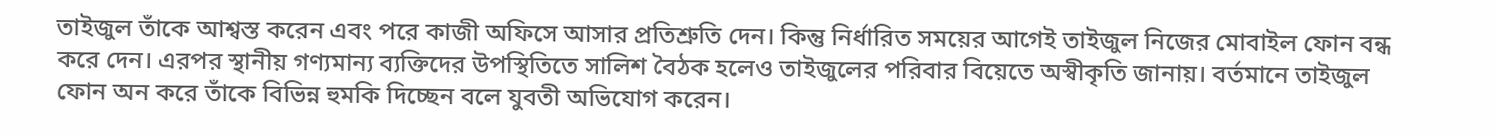তাইজুল তাঁকে আশ্বস্ত করেন এবং পরে কাজী অফিসে আসার প্রতিশ্রুতি দেন। কিন্তু নির্ধারিত সময়ের আগেই তাইজুল নিজের মোবাইল ফোন বন্ধ করে দেন। এরপর স্থানীয় গণ্যমান্য ব্যক্তিদের উপস্থিতিতে সালিশ বৈঠক হলেও তাইজুলের পরিবার বিয়েতে অস্বীকৃতি জানায়। বর্তমানে তাইজুল ফোন অন করে তাঁকে বিভিন্ন হুমকি দিচ্ছেন বলে যুবতী অভিযোগ করেন।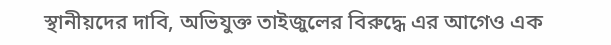স্থানীয়দের দাবি, অভিযুক্ত তাইজুলের বিরুদ্ধে এর আগেও এক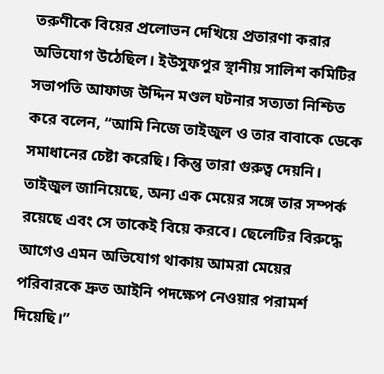তরুণীকে বিয়ের প্রলোভন দেখিয়ে প্রতারণা করার অভিযোগ উঠেছিল। ইউসুফপুর স্থানীয় সালিশ কমিটির সভাপতি আফাজ উদ্দিন মণ্ডল ঘটনার সত্যতা নিশ্চিত করে বলেন, “আমি নিজে তাইজুল ও তার বাবাকে ডেকে সমাধানের চেষ্টা করেছি। কিন্তু তারা গুরুত্ব দেয়নি। তাইজুল জানিয়েছে, অন্য এক মেয়ের সঙ্গে তার সম্পর্ক রয়েছে এবং সে তাকেই বিয়ে করবে। ছেলেটির বিরুদ্ধে আগেও এমন অভিযোগ থাকায় আমরা মেয়ের পরিবারকে দ্রুত আইনি পদক্ষেপ নেওয়ার পরামর্শ দিয়েছি।”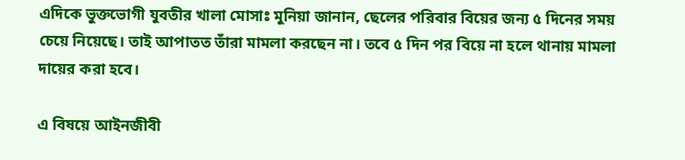এদিকে ভুক্তভোগী যুবতীর খালা মোসাঃ মুনিয়া জানান, ছেলের পরিবার বিয়ের জন্য ৫ দিনের সময় চেয়ে নিয়েছে। তাই আপাতত তাঁরা মামলা করছেন না। তবে ৫ দিন পর বিয়ে না হলে থানায় মামলা দায়ের করা হবে।

এ বিষয়ে আইনজীবী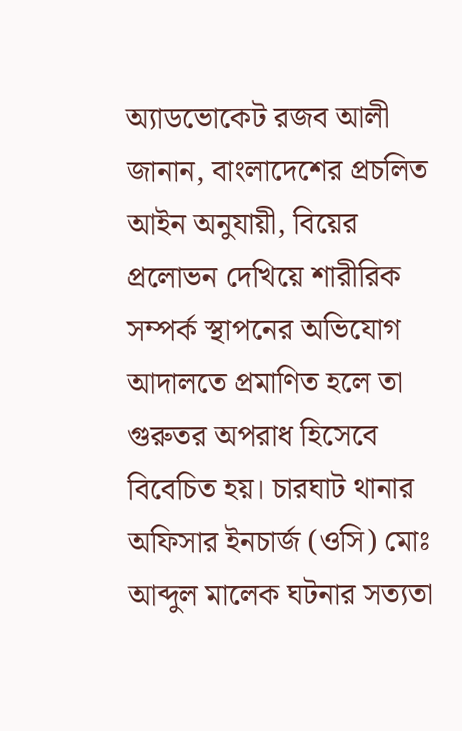অ্যাডভোকেট রজব আলী জানান, বাংলাদেশের প্রচলিত আইন অনুযায়ী, বিয়ের প্রলোভন দেখিয়ে শারীরিক সম্পর্ক স্থাপনের অভিযোগ আদালতে প্রমাণিত হলে তা গুরুতর অপরাধ হিসেবে বিবেচিত হয়। চারঘাট থানার অফিসার ইনচার্জ (ওসি) মোঃ আব্দুল মালেক ঘটনার সত্যতা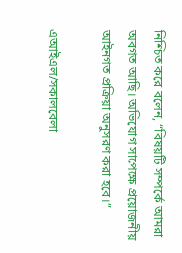নিশ্চিত করে বলেন, “বিষয়টি সম্পর্কে আমরা অবগত আছি। অভিযোগ সাপেক্ষে প্রয়োজনীয় আইনগত প্রক্রিয়া অনুসরণ করা হবে।”

এআইএল/সকালবেলা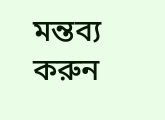মন্তব্য করুন